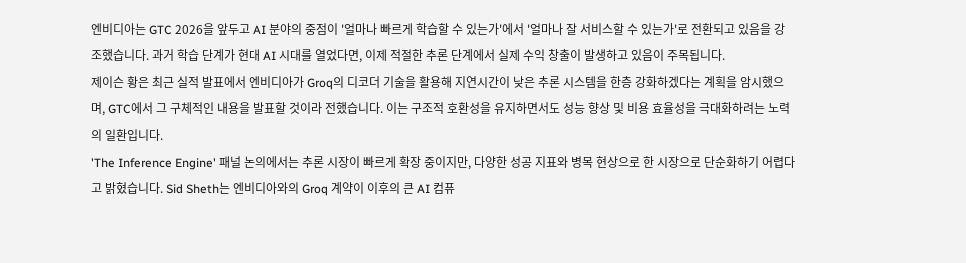엔비디아는 GTC 2026을 앞두고 AI 분야의 중점이 '얼마나 빠르게 학습할 수 있는가'에서 '얼마나 잘 서비스할 수 있는가'로 전환되고 있음을 강조했습니다. 과거 학습 단계가 현대 AI 시대를 열었다면, 이제 적절한 추론 단계에서 실제 수익 창출이 발생하고 있음이 주목됩니다.
제이슨 황은 최근 실적 발표에서 엔비디아가 Groq의 디코더 기술을 활용해 지연시간이 낮은 추론 시스템을 한층 강화하겠다는 계획을 암시했으며, GTC에서 그 구체적인 내용을 발표할 것이라 전했습니다. 이는 구조적 호환성을 유지하면서도 성능 향상 및 비용 효율성을 극대화하려는 노력의 일환입니다.
'The Inference Engine' 패널 논의에서는 추론 시장이 빠르게 확장 중이지만, 다양한 성공 지표와 병목 현상으로 한 시장으로 단순화하기 어렵다고 밝혔습니다. Sid Sheth는 엔비디아와의 Groq 계약이 이후의 큰 AI 컴퓨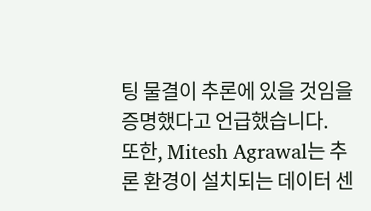팅 물결이 추론에 있을 것임을 증명했다고 언급했습니다.
또한, Mitesh Agrawal는 추론 환경이 설치되는 데이터 센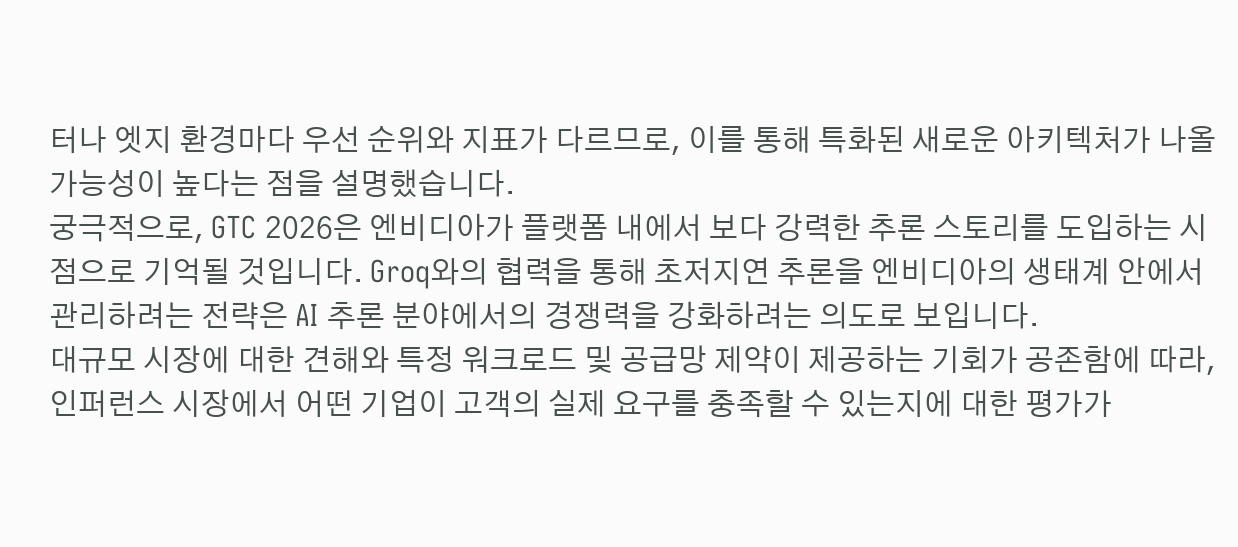터나 엣지 환경마다 우선 순위와 지표가 다르므로, 이를 통해 특화된 새로운 아키텍처가 나올 가능성이 높다는 점을 설명했습니다.
궁극적으로, GTC 2026은 엔비디아가 플랫폼 내에서 보다 강력한 추론 스토리를 도입하는 시점으로 기억될 것입니다. Groq와의 협력을 통해 초저지연 추론을 엔비디아의 생태계 안에서 관리하려는 전략은 AI 추론 분야에서의 경쟁력을 강화하려는 의도로 보입니다.
대규모 시장에 대한 견해와 특정 워크로드 및 공급망 제약이 제공하는 기회가 공존함에 따라, 인퍼런스 시장에서 어떤 기업이 고객의 실제 요구를 충족할 수 있는지에 대한 평가가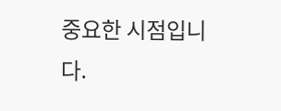중요한 시점입니다.